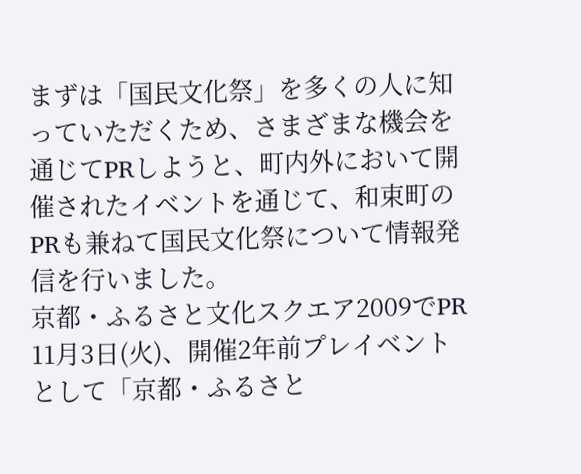まずは「国民文化祭」を多くの人に知っていただくため、さまざまな機会を通じてPRしようと、町内外において開催されたイベントを通じて、和束町のPRも兼ねて国民文化祭について情報発信を行いました。
京都・ふるさと文化スクエア2009でPR
11月3日(火)、開催2年前プレイベントとして「京都・ふるさと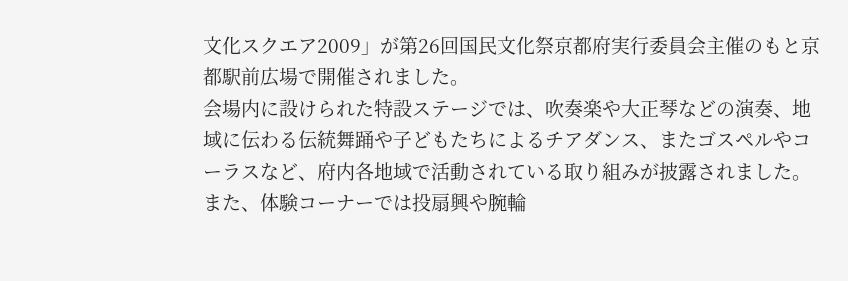文化スクエア2009」が第26回国民文化祭京都府実行委員会主催のもと京都駅前広場で開催されました。
会場内に設けられた特設ステージでは、吹奏楽や大正琴などの演奏、地域に伝わる伝統舞踊や子どもたちによるチアダンス、またゴスペルやコーラスなど、府内各地域で活動されている取り組みが披露されました。
また、体験コーナーでは投扇興や腕輪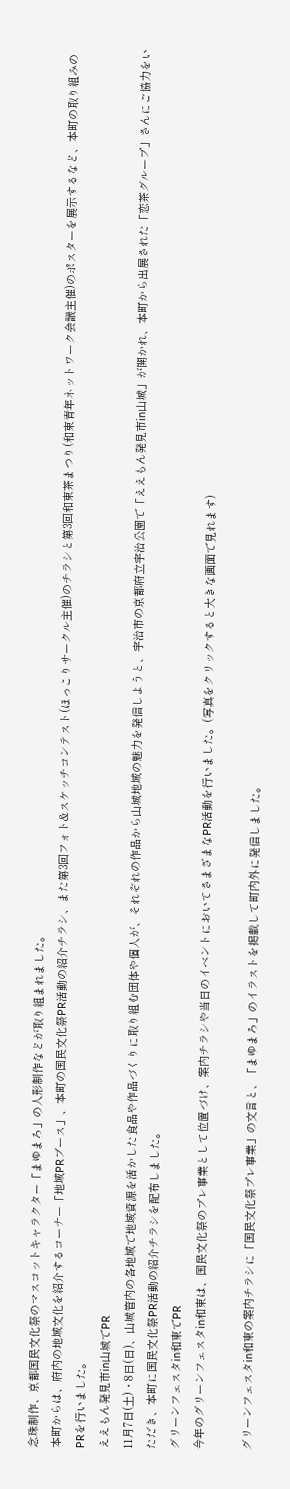念珠制作、京都国民文化祭のマスコットキャラクター「まゆまろ」の人形制作などが取り組まれました。
本町からは、府内の地域文化を紹介するコーナー「地域PRブース」、本町の国民文化祭PR活動の紹介チラシ、また第3回フォト&スケッチコンテスト(ほっこりサークル主催)のチラシと第3回和束茶まつり(和束青年ネットワーク会議主催)のポスターを展示するなど、本町の取り組みのPRを行いました。
ええもん発見市in山城でPR
11月7日(土)・8日(日)、山城管内の各地域で地域資源を活かした食品や作品づくりに取り組む団体や個人が、それぞれの作品から山城地域の魅力を発信しようと、宇治市の京都府立宇治公園で「ええもん発見市in山城」が開かれ、本町から出展された「恋茶グループ」さんにご協力をいただき、本町に国民文化祭PR活動の紹介チラシを配布しました。
グリーンフェスタin和束でPR
今年のグリーンフェスタin和束は、国民文化祭のプレ事業として位置づけ、案内チラシや当日のイベントにおいてさまざまなPR活動を行いました。(写真をクリックすると大きな画面で見れます)

グリーンフェスタin和束の案内チラシに「国民文化祭プレ事業」の文言と、「まゆまろ」のイラストを掲載して町内外に発信しました。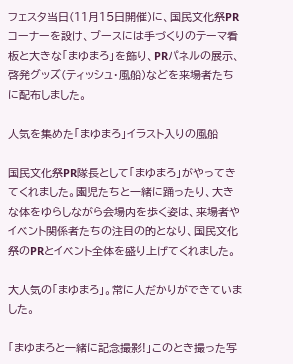フェスタ当日(11月15日開催)に、国民文化祭PRコーナーを設け、ブースには手づくりのテーマ看板と大きな「まゆまろ」を飾り、PRパネルの展示、啓発グッズ(ティッシュ・風船)などを来場者たちに配布しました。

人気を集めた「まゆまろ」イラスト入りの風船

国民文化祭PR隊長として「まゆまろ」がやってきてくれました。園児たちと一緒に踊ったり、大きな体をゆらしながら会場内を歩く姿は、来場者やイベント関係者たちの注目の的となり、国民文化祭のPRとイベント全体を盛り上げてくれました。

大人気の「まゆまろ」。常に人だかりができていました。

「まゆまろと一緒に記念撮影!」このとき撮った写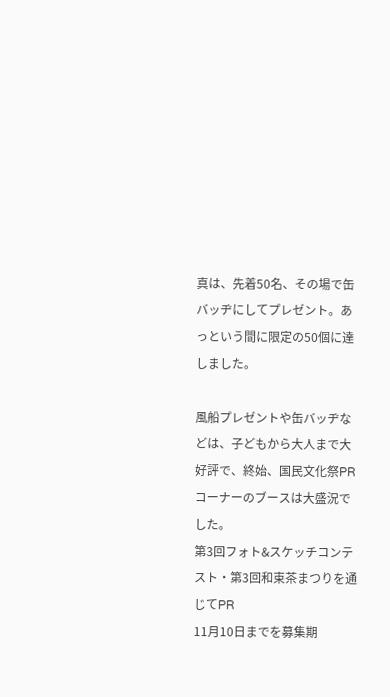真は、先着50名、その場で缶バッヂにしてプレゼント。あっという間に限定の50個に達しました。

風船プレゼントや缶バッヂなどは、子どもから大人まで大好評で、終始、国民文化祭PRコーナーのブースは大盛況でした。
第3回フォト&スケッチコンテスト・第3回和束茶まつりを通じてPR
11月10日までを募集期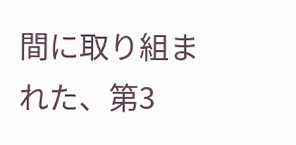間に取り組まれた、第3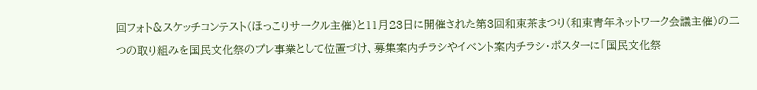回フォト&スケッチコンテスト(ほっこりサークル主催)と11月23日に開催された第3回和束茶まつり(和束青年ネットワーク会議主催)の二つの取り組みを国民文化祭のプレ事業として位置づけ、募集案内チラシやイベント案内チラシ・ポスターに「国民文化祭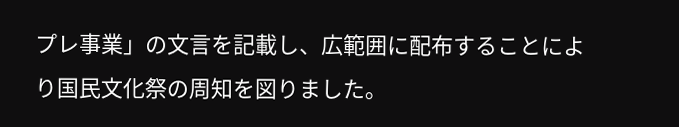プレ事業」の文言を記載し、広範囲に配布することにより国民文化祭の周知を図りました。